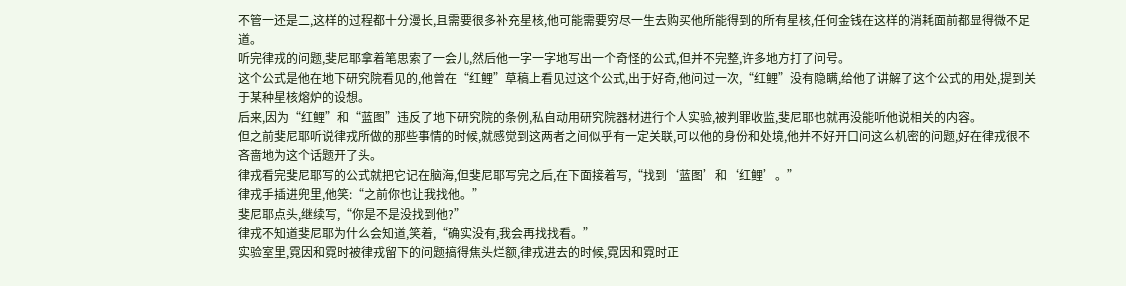不管一还是二,这样的过程都十分漫长,且需要很多补充星核,他可能需要穷尽一生去购买他所能得到的所有星核,任何金钱在这样的消耗面前都显得微不足道。
听完律戎的问题,斐尼耶拿着笔思索了一会儿,然后他一字一字地写出一个奇怪的公式,但并不完整,许多地方打了问号。
这个公式是他在地下研究院看见的,他曾在“红鲤”草稿上看见过这个公式,出于好奇,他问过一次,“红鲤”没有隐瞒,给他了讲解了这个公式的用处,提到关于某种星核熔炉的设想。
后来,因为“红鲤”和“蓝图”违反了地下研究院的条例,私自动用研究院器材进行个人实验,被判罪收监,斐尼耶也就再没能听他说相关的内容。
但之前斐尼耶听说律戎所做的那些事情的时候,就感觉到这两者之间似乎有一定关联,可以他的身份和处境,他并不好开口问这么机密的问题,好在律戎很不吝啬地为这个话题开了头。
律戎看完斐尼耶写的公式就把它记在脑海,但斐尼耶写完之后,在下面接着写,“找到‘蓝图’和‘红鲤’。”
律戎手插进兜里,他笑:“之前你也让我找他。”
斐尼耶点头,继续写,“你是不是没找到他?”
律戎不知道斐尼耶为什么会知道,笑着,“确实没有,我会再找找看。”
实验室里,霓因和霓时被律戎留下的问题搞得焦头烂额,律戎进去的时候,霓因和霓时正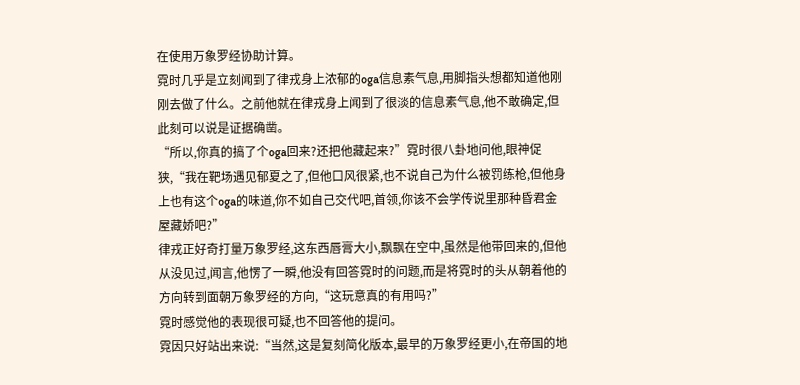在使用万象罗经协助计算。
霓时几乎是立刻闻到了律戎身上浓郁的oga信息素气息,用脚指头想都知道他刚刚去做了什么。之前他就在律戎身上闻到了很淡的信息素气息,他不敢确定,但此刻可以说是证据确凿。
“所以,你真的搞了个oga回来?还把他藏起来?”霓时很八卦地问他,眼神促狭,“我在靶场遇见郁夏之了,但他口风很紧,也不说自己为什么被罚练枪,但他身上也有这个oga的味道,你不如自己交代吧,首领,你该不会学传说里那种昏君金屋藏娇吧?”
律戎正好奇打量万象罗经,这东西唇膏大小,飘飘在空中,虽然是他带回来的,但他从没见过,闻言,他愣了一瞬,他没有回答霓时的问题,而是将霓时的头从朝着他的方向转到面朝万象罗经的方向,“这玩意真的有用吗?”
霓时感觉他的表现很可疑,也不回答他的提问。
霓因只好站出来说:“当然,这是复刻简化版本,最早的万象罗经更小,在帝国的地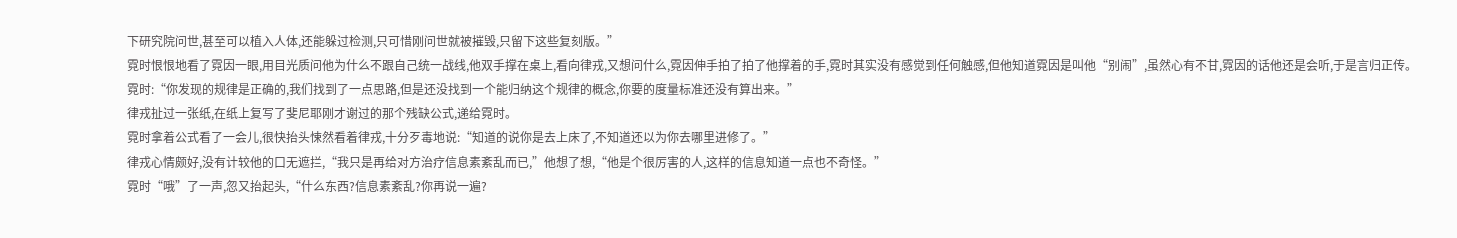下研究院问世,甚至可以植入人体,还能躲过检测,只可惜刚问世就被摧毁,只留下这些复刻版。”
霓时恨恨地看了霓因一眼,用目光质问他为什么不跟自己统一战线,他双手撑在桌上,看向律戎,又想问什么,霓因伸手拍了拍了他撑着的手,霓时其实没有感觉到任何触感,但他知道霓因是叫他“别闹”,虽然心有不甘,霓因的话他还是会听,于是言归正传。
霓时:“你发现的规律是正确的,我们找到了一点思路,但是还没找到一个能归纳这个规律的概念,你要的度量标准还没有算出来。”
律戎扯过一张纸,在纸上复写了斐尼耶刚才谢过的那个残缺公式,递给霓时。
霓时拿着公式看了一会儿,很快抬头悚然看着律戎,十分歹毒地说:“知道的说你是去上床了,不知道还以为你去哪里进修了。”
律戎心情颇好,没有计较他的口无遮拦,“我只是再给对方治疗信息素紊乱而已,”他想了想,“他是个很厉害的人,这样的信息知道一点也不奇怪。”
霓时“哦”了一声,忽又抬起头,“什么东西?信息素紊乱?你再说一遍?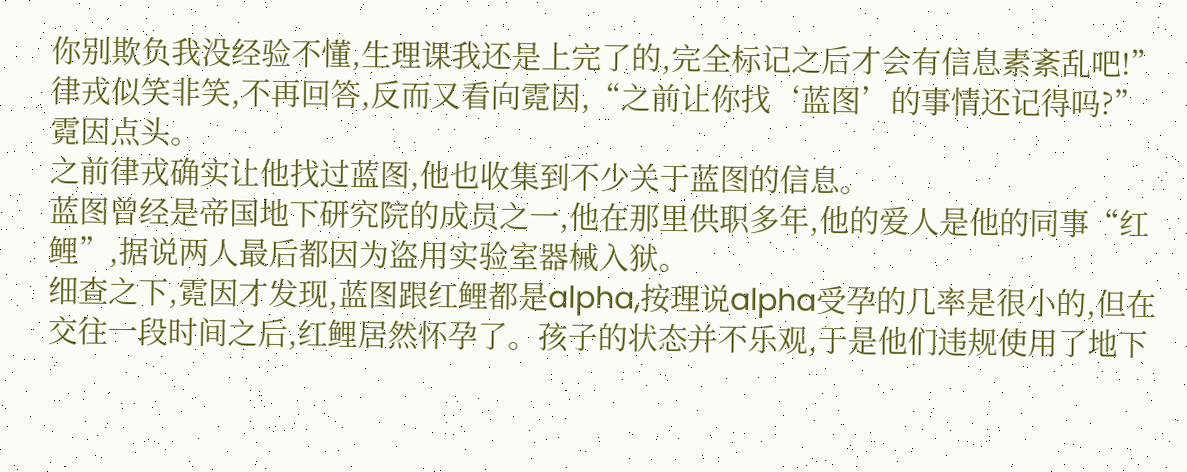你别欺负我没经验不懂,生理课我还是上完了的,完全标记之后才会有信息素紊乱吧!”
律戎似笑非笑,不再回答,反而又看向霓因,“之前让你找‘蓝图’的事情还记得吗?”
霓因点头。
之前律戎确实让他找过蓝图,他也收集到不少关于蓝图的信息。
蓝图曾经是帝国地下研究院的成员之一,他在那里供职多年,他的爱人是他的同事“红鲤”,据说两人最后都因为盗用实验室器械入狱。
细查之下,霓因才发现,蓝图跟红鲤都是alpha,按理说alpha受孕的几率是很小的,但在交往一段时间之后,红鲤居然怀孕了。孩子的状态并不乐观,于是他们违规使用了地下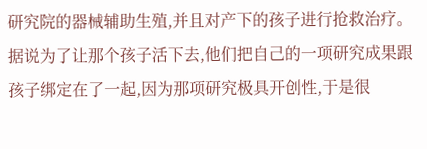研究院的器械辅助生殖,并且对产下的孩子进行抢救治疗。
据说为了让那个孩子活下去,他们把自己的一项研究成果跟孩子绑定在了一起,因为那项研究极具开创性,于是很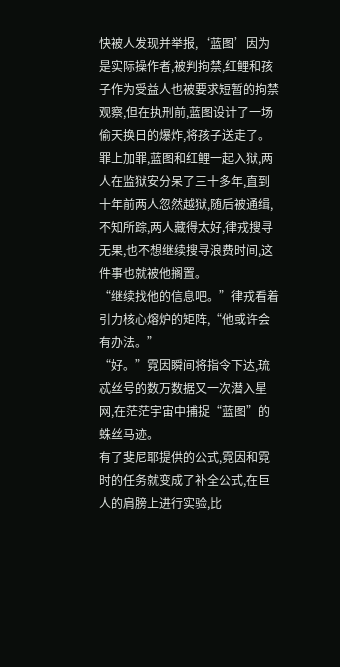快被人发现并举报,‘蓝图’因为是实际操作者,被判拘禁,红鲤和孩子作为受益人也被要求短暂的拘禁观察,但在执刑前,蓝图设计了一场偷天换日的爆炸,将孩子送走了。
罪上加罪,蓝图和红鲤一起入狱,两人在监狱安分呆了三十多年,直到十年前两人忽然越狱,随后被通缉,不知所踪,两人藏得太好,律戎搜寻无果,也不想继续搜寻浪费时间,这件事也就被他搁置。
“继续找他的信息吧。”律戎看着引力核心熔炉的矩阵,“他或许会有办法。”
“好。”霓因瞬间将指令下达,琉忒丝号的数万数据又一次潜入星网,在茫茫宇宙中捕捉“蓝图”的蛛丝马迹。
有了斐尼耶提供的公式,霓因和霓时的任务就变成了补全公式,在巨人的肩膀上进行实验,比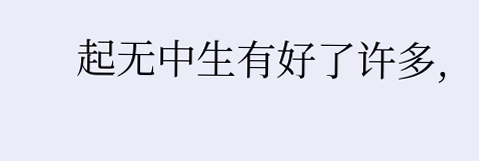起无中生有好了许多,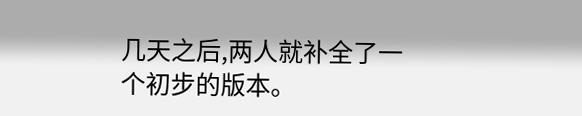几天之后,两人就补全了一个初步的版本。